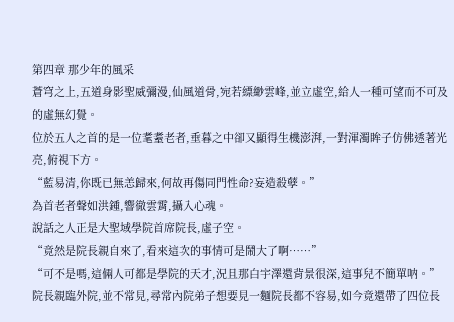第四章 那少年的風采
蒼穹之上,五道身影聖威彌漫,仙風道骨,宛若縹緲雲峰,並立虛空,給人一種可望而不可及的虛無幻覺。
位於五人之首的是一位耄耋老者,垂暮之中卻又顯得生機澎湃,一對渾濁眸子仿佛透著光亮,俯視下方。
“藍易清,你既已無恙歸來,何故再傷同門性命?妄造殺孽。”
為首老者聲如洪鍾,響徹雲霄,攝入心魂。
說話之人正是大聖域學院首席院長,虛子空。
“竟然是院長親自來了,看來這次的事情可是鬧大了啊……”
“可不是嗎,這倆人可都是學院的天才,況且那白宇澤還背景很深,這事兒不簡單呐。”
院長親臨外院,並不常見,尋常內院弟子想要見一麵院長都不容易,如今竟還帶了四位長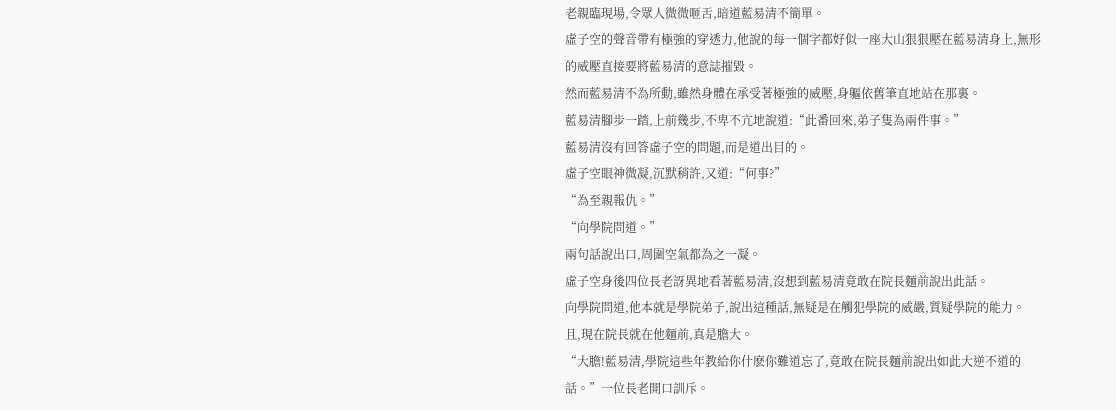老親臨現場,令眾人微微咂舌,暗道藍易清不簡單。
虛子空的聲音帶有極強的穿透力,他說的每一個字都好似一座大山狠狠壓在藍易清身上,無形的威壓直接要將藍易清的意誌摧毀。
然而藍易清不為所動,雖然身體在承受著極強的威壓,身軀依舊筆直地站在那裏。
藍易清腳步一踏,上前幾步,不卑不亢地說道:“此番回來,弟子隻為兩件事。”
藍易清沒有回答虛子空的問題,而是道出目的。
虛子空眼神微凝,沉默稍許,又道:“何事?”
“為至親報仇。”
“向學院問道。”
兩句話說出口,周圍空氣都為之一凝。
虛子空身後四位長老訝異地看著藍易清,沒想到藍易清竟敢在院長麵前說出此話。
向學院問道,他本就是學院弟子,說出這種話,無疑是在觸犯學院的威嚴,質疑學院的能力。
且,現在院長就在他麵前,真是膽大。
“大膽!藍易清,學院這些年教給你什麽你難道忘了,竟敢在院長麵前說出如此大逆不道的話。”一位長老開口訓斥。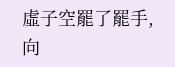虛子空罷了罷手,向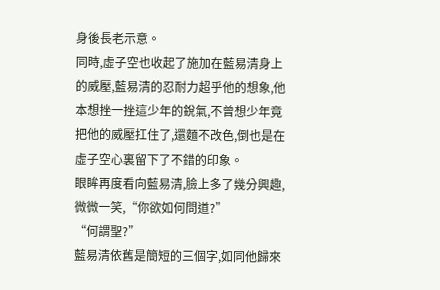身後長老示意。
同時,虛子空也收起了施加在藍易清身上的威壓,藍易清的忍耐力超乎他的想象,他本想挫一挫這少年的銳氣,不曾想少年竟把他的威壓扛住了,還麵不改色,倒也是在虛子空心裏留下了不錯的印象。
眼眸再度看向藍易清,臉上多了幾分興趣,微微一笑,“你欲如何問道?”
“何謂聖?”
藍易清依舊是簡短的三個字,如同他歸來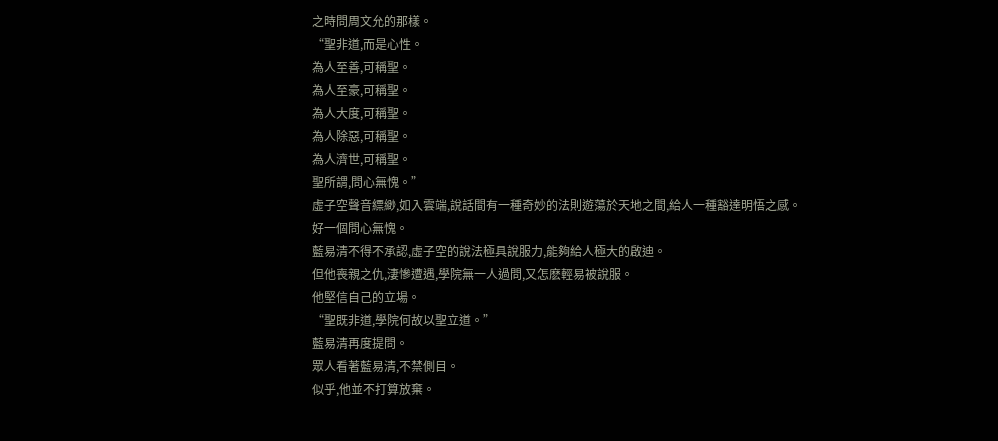之時問周文允的那樣。
“聖非道,而是心性。
為人至善,可稱聖。
為人至豪,可稱聖。
為人大度,可稱聖。
為人除惡,可稱聖。
為人濟世,可稱聖。
聖所謂,問心無愧。”
虛子空聲音縹緲,如入雲端,說話間有一種奇妙的法則遊蕩於天地之間,給人一種豁達明悟之感。
好一個問心無愧。
藍易清不得不承認,虛子空的說法極具說服力,能夠給人極大的啟迪。
但他喪親之仇,淒慘遭遇,學院無一人過問,又怎麽輕易被說服。
他堅信自己的立場。
“聖既非道,學院何故以聖立道。”
藍易清再度提問。
眾人看著藍易清,不禁側目。
似乎,他並不打算放棄。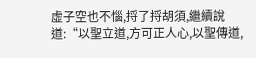虛子空也不惱,捋了捋胡須,繼續說道:“以聖立道,方可正人心,以聖傳道,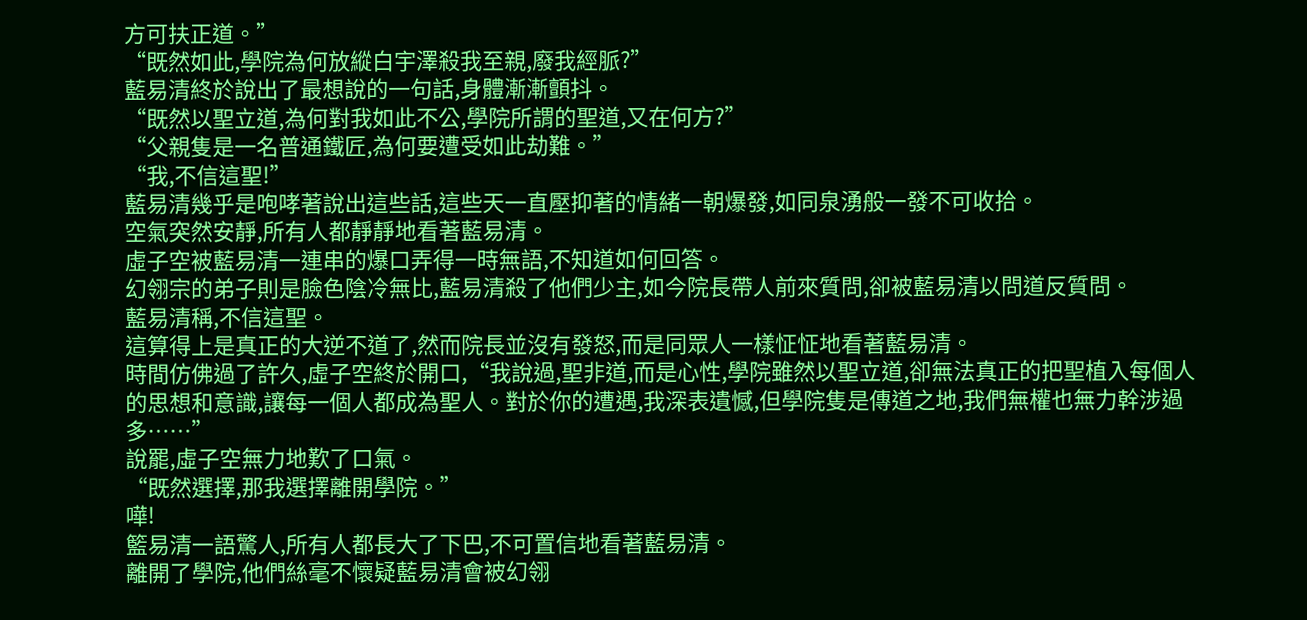方可扶正道。”
“既然如此,學院為何放縱白宇澤殺我至親,廢我經脈?”
藍易清終於說出了最想說的一句話,身體漸漸顫抖。
“既然以聖立道,為何對我如此不公,學院所謂的聖道,又在何方?”
“父親隻是一名普通鐵匠,為何要遭受如此劫難。”
“我,不信這聖!”
藍易清幾乎是咆哮著說出這些話,這些天一直壓抑著的情緒一朝爆發,如同泉湧般一發不可收拾。
空氣突然安靜,所有人都靜靜地看著藍易清。
虛子空被藍易清一連串的爆口弄得一時無語,不知道如何回答。
幻翎宗的弟子則是臉色陰冷無比,藍易清殺了他們少主,如今院長帶人前來質問,卻被藍易清以問道反質問。
藍易清稱,不信這聖。
這算得上是真正的大逆不道了,然而院長並沒有發怒,而是同眾人一樣怔怔地看著藍易清。
時間仿佛過了許久,虛子空終於開口,“我說過,聖非道,而是心性,學院雖然以聖立道,卻無法真正的把聖植入每個人的思想和意識,讓每一個人都成為聖人。對於你的遭遇,我深表遺憾,但學院隻是傳道之地,我們無權也無力幹涉過多……”
說罷,虛子空無力地歎了口氣。
“既然選擇,那我選擇離開學院。”
嘩!
籃易清一語驚人,所有人都長大了下巴,不可置信地看著藍易清。
離開了學院,他們絲毫不懷疑藍易清會被幻翎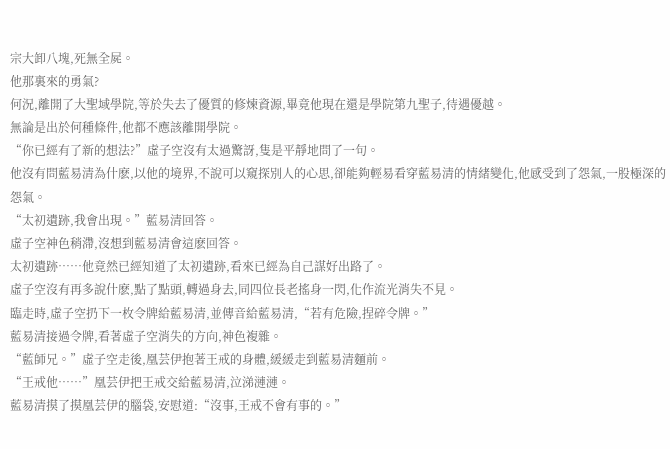宗大卸八塊,死無全屍。
他那裏來的勇氣?
何況,離開了大聖域學院,等於失去了優質的修煉資源,畢竟他現在還是學院第九聖子,待遇優越。
無論是出於何種條件,他都不應該離開學院。
“你已經有了新的想法?”虛子空沒有太過驚訝,隻是平靜地問了一句。
他沒有問藍易清為什麽,以他的境界,不說可以窺探別人的心思,卻能夠輕易看穿藍易清的情緒變化,他感受到了怨氣,一股極深的怨氣。
“太初遺跡,我會出現。”藍易清回答。
虛子空神色稍滯,沒想到藍易清會這麽回答。
太初遺跡……他竟然已經知道了太初遺跡,看來已經為自己謀好出路了。
虛子空沒有再多說什麽,點了點頭,轉過身去,同四位長老搖身一閃,化作流光消失不見。
臨走時,虛子空扔下一枚令牌給藍易清,並傳音給藍易清,“若有危險,捏碎令牌。”
藍易清接過令牌,看著虛子空消失的方向,神色複雜。
“藍師兄。”虛子空走後,凰芸伊抱著王戒的身體,緩緩走到藍易清麵前。
“王戒他……”凰芸伊把王戒交給藍易清,泣涕漣漣。
藍易清摸了摸凰芸伊的腦袋,安慰道:“沒事,王戒不會有事的。”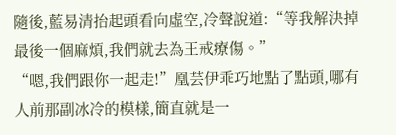隨後,藍易清抬起頭看向虛空,冷聲說道:“等我解決掉最後一個麻煩,我們就去為王戒療傷。”
“嗯,我們跟你一起走!”凰芸伊乖巧地點了點頭,哪有人前那副冰冷的模樣,簡直就是一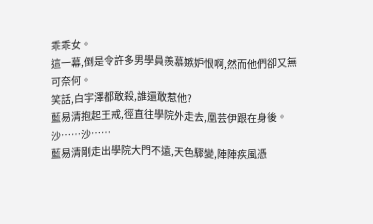乖乖女。
這一幕,倒是令許多男學員羨慕嫉妒恨啊,然而他們卻又無可奈何。
笑話,白宇澤都敢殺,誰還敢惹他?
藍易清抱起王戒,徑直往學院外走去,凰芸伊跟在身後。
沙……沙……
藍易清剛走出學院大門不遠,天色驟變,陣陣疾風憑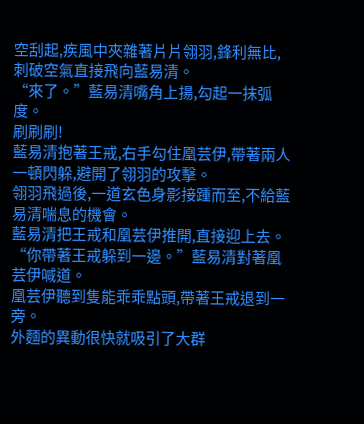空刮起,疾風中夾雜著片片翎羽,鋒利無比,刺破空氣直接飛向藍易清。
“來了。”藍易清嘴角上揚,勾起一抹弧度。
刷刷刷!
藍易清抱著王戒,右手勾住凰芸伊,帶著兩人一頓閃躲,避開了翎羽的攻擊。
翎羽飛過後,一道玄色身影接踵而至,不給藍易清喘息的機會。
藍易清把王戒和凰芸伊推開,直接迎上去。
“你帶著王戒躲到一邊。”藍易清對著凰芸伊喊道。
凰芸伊聽到隻能乖乖點頭,帶著王戒退到一旁。
外麵的異動很快就吸引了大群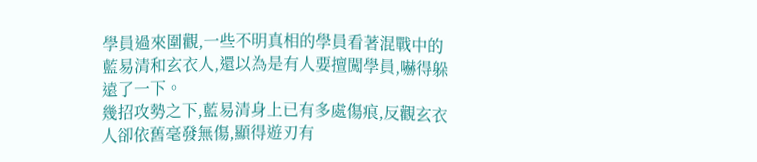學員過來圍觀,一些不明真相的學員看著混戰中的藍易清和玄衣人,還以為是有人要擅闖學員,嚇得躲遠了一下。
幾招攻勢之下,藍易清身上已有多處傷痕,反觀玄衣人卻依舊毫發無傷,顯得遊刃有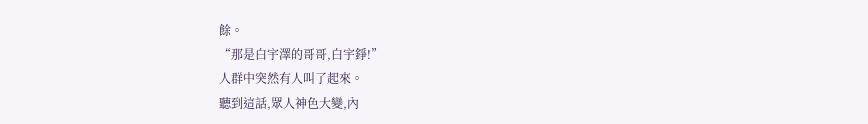餘。
“那是白宇澤的哥哥,白宇錚!”
人群中突然有人叫了起來。
聽到這話,眾人神色大變,內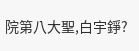院第八大聖,白宇錚?